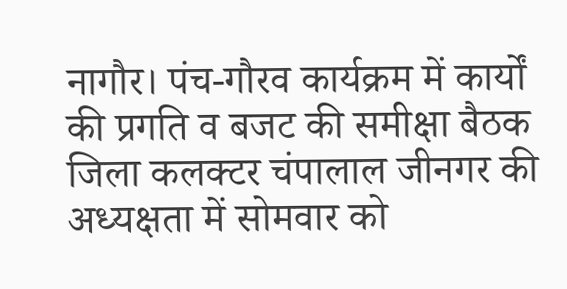नागौर। पंच-गौरव कार्यक्रम में कार्यों की प्रगति व बजट की समीक्षा बैठक जिला कलक्टर चंपालाल जीनगर की अध्यक्षता में सोमवार को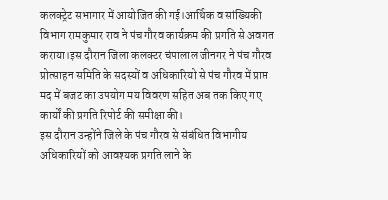कलक्ट्रेट सभागार में आयोजित की गई।आर्थिक व सांख्यिकी विभाग रामकुमार राव ने पंच गौरव कार्यक्रम की प्रगति से अवगत कराया।इस दौरान जिला कलक्टर चंपालाल जीनगर ने पंच गौरव प्रोत्साहन समिति के सदस्यों व अधिकारियो से पंच गौरव में प्राप्त मद में बजट का उपयोग मय विवरण सहित अब तक किए गए कार्यों की प्रगति रिपोर्ट की समीक्षा की।
इस दौरान उन्होंने जिले के पंच गौरव से संबंधित विभागीय अधिकारियों को आवश्यक प्रगति लाने के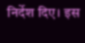निर्देश दिए। इस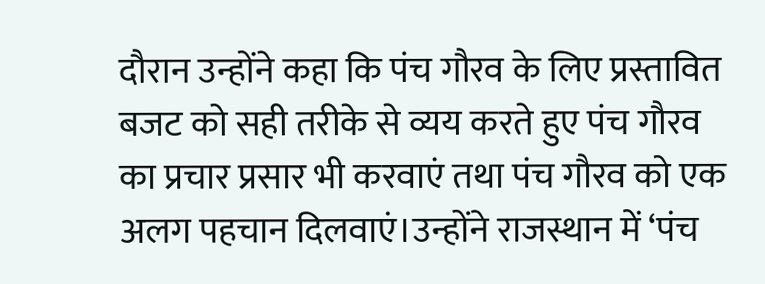दौरान उन्होंने कहा कि पंच गौरव के लिए प्रस्तावित बजट को सही तरीके से व्यय करते हुए पंच गौरव का प्रचार प्रसार भी करवाएं तथा पंच गौरव को एक अलग पहचान दिलवाएं।उन्होंने राजस्थान में ‘पंच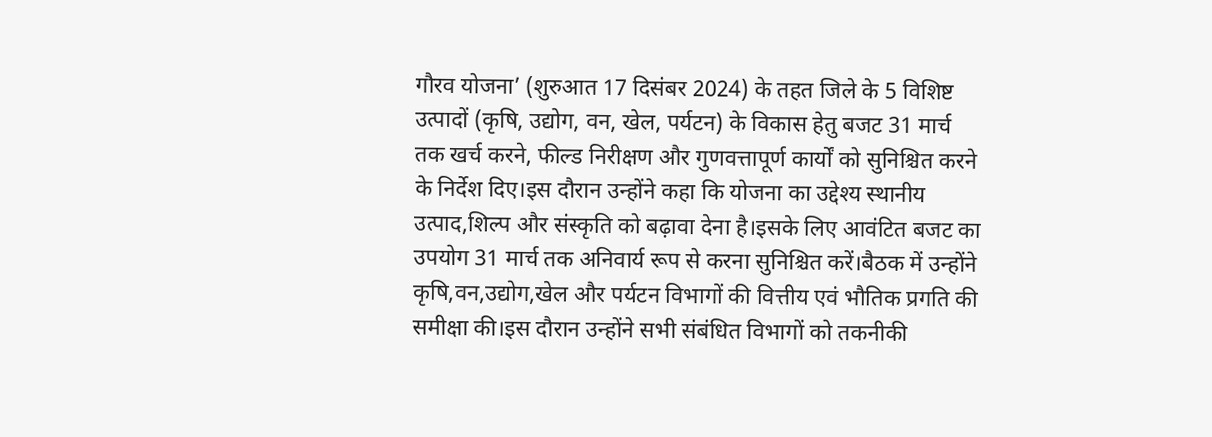गौरव योजना’ (शुरुआत 17 दिसंबर 2024) के तहत जिले के 5 विशिष्ट उत्पादों (कृषि, उद्योग, वन, खेल, पर्यटन) के विकास हेतु बजट 31 मार्च तक खर्च करने, फील्ड निरीक्षण और गुणवत्तापूर्ण कार्यों को सुनिश्चित करने के निर्देश दिए।इस दौरान उन्होंने कहा कि योजना का उद्देश्य स्थानीय उत्पाद,शिल्प और संस्कृति को बढ़ावा देना है।इसके लिए आवंटित बजट का उपयोग 31 मार्च तक अनिवार्य रूप से करना सुनिश्चित करें।बैठक में उन्होंने कृषि,वन,उद्योग,खेल और पर्यटन विभागों की वित्तीय एवं भौतिक प्रगति की समीक्षा की।इस दौरान उन्होंने सभी संबंधित विभागों को तकनीकी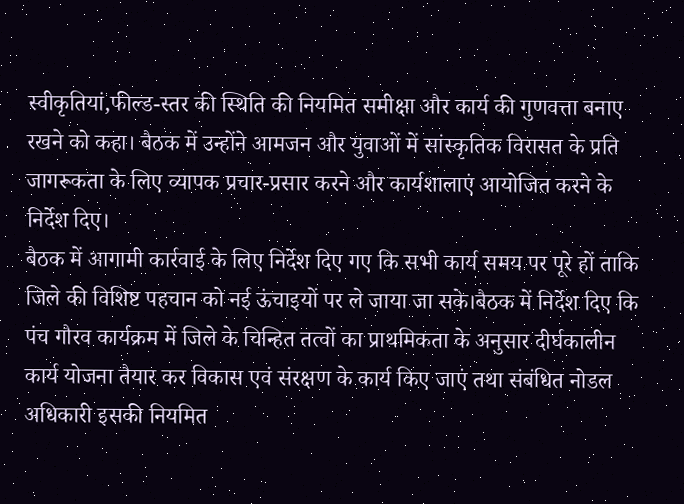स्वीकृतियां,फील्ड-स्तर की स्थिति की नियमित समीक्षा और कार्य की गुणवत्ता बनाए रखने को कहा। बैठक में उन्होंने आमजन और युवाओं में सांस्कृतिक विरासत के प्रति जागरूकता के लिए व्यापक प्रचार-प्रसार करने और कार्यशालाएं आयोजित करने के निर्देश दिए।
बैठक में आगामी कार्रवाई के लिए निर्देश दिए गए कि सभी कार्य समय पर पूरे हों ताकि जिले की विशिष्ट पहचान को नई ऊंचाइयों पर ले जाया जा सके।बैठक में निर्देश दिए कि पंच गौरव कार्यक्रम में जिले के चिन्हित तत्वों का प्राथमिकता के अनुसार दीर्घकालीन कार्य योजना तैयार कर विकास एवं संरक्षण के कार्य किए जाएं तथा संबंधित नोडल अधिकारी इसकी नियमित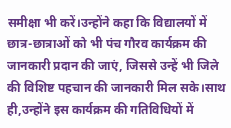समीक्षा भी करें।उन्होंने कहा कि विद्यालयों में छात्र-छात्राओं को भी पंच गौरव कार्यक्रम की जानकारी प्रदान की जाएं, जिससे उन्हें भी जिले की विशिष्ट पहचान की जानकारी मिल सके।साथ ही,उन्होंने इस कार्यक्रम की गतिविधियों में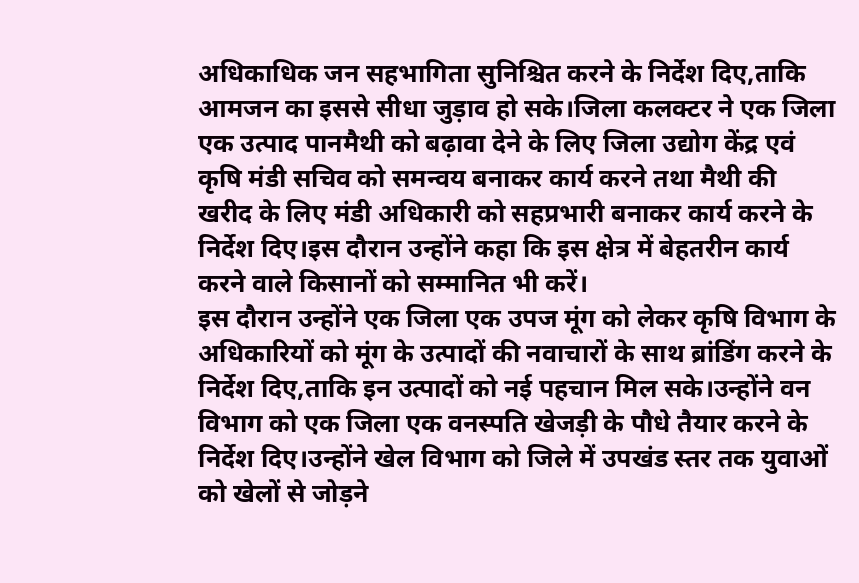अधिकाधिक जन सहभागिता सुनिश्चित करने के निर्देश दिए,ताकि आमजन का इससे सीधा जुड़ाव हो सके।जिला कलक्टर ने एक जिला एक उत्पाद पानमैथी को बढ़ावा देने के लिए जिला उद्योग केंद्र एवं कृषि मंडी सचिव को समन्वय बनाकर कार्य करने तथा मैथी की खरीद के लिए मंडी अधिकारी को सहप्रभारी बनाकर कार्य करने के निर्देश दिए।इस दौरान उन्होंने कहा कि इस क्षेत्र में बेहतरीन कार्य करने वाले किसानों को सम्मानित भी करें।
इस दौरान उन्होंने एक जिला एक उपज मूंग को लेकर कृषि विभाग के अधिकारियों को मूंग के उत्पादों की नवाचारों के साथ ब्रांडिंग करने के निर्देश दिए,ताकि इन उत्पादों को नई पहचान मिल सके।उन्होंने वन विभाग को एक जिला एक वनस्पति खेजड़ी के पौधे तैयार करने के निर्देश दिए।उन्होंने खेल विभाग को जिले में उपखंड स्तर तक युवाओं को खेलों से जोड़ने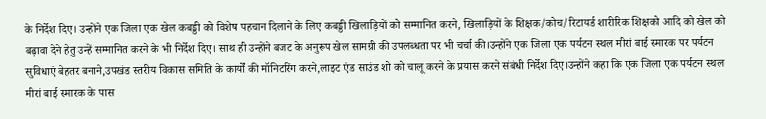के निर्देश दिए। उन्होंने एक जिला एक खेल कबड्डी को विशेष पहचान दिलाने के लिए कबड्डी खिलाड़ियों को सम्मानित करने, खिलाड़ियों के शिक्षक/कोच/रिटायर्ड शारीरिक शिक्षको आदि को खेल को बढ़ावा देने हेतु उन्हें सम्मानित करने के भी निर्देश दिए। साथ ही उन्होंने बजट के अनुरूप खेल सामग्री की उपलब्धता पर भी चर्चा की।उन्होंने एक जिला एक पर्यटन स्थल मीरां बाई स्मारक पर पर्यटन सुविधाएं बेहतर बनाने,उपखंड स्तरीय विकास समिति के कार्यों की मॉनिटरिंग करने,लाइट एंड साउंड शो को चालू करने के प्रयास करने संबंधी निर्देश दिए।उन्होंने कहा कि एक जिला एक पर्यटन स्थल मीरां बाई स्मारक के पास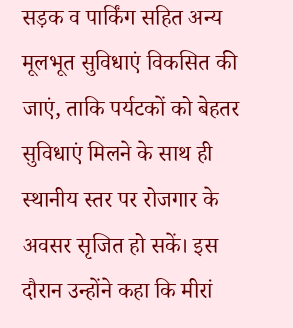सड़क व पार्किंग सहित अन्य मूलभूत सुविधाएं विकसित की जाएं, ताकि पर्यटकों को बेहतर सुविधाएं मिलने के साथ ही स्थानीय स्तर पर रोजगार के अवसर सृजित हो सकें। इस दौरान उन्होंने कहा कि मीरां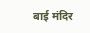बाई मंदिर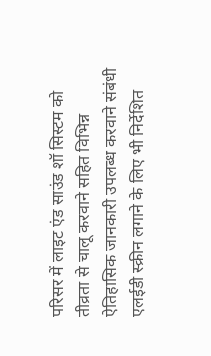परिसर में लाइट एंड साउंड शॉ सिस्टम को तीव्रता से चालू करवाने सहित विभिन्न ऐतिहासिक जानकारी उपलब्ध करवाने संबंधी एलईडी स्क्रीन लगाने के लिए भी निर्देशित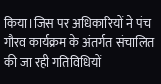किया।जिस पर अधिकारियों ने पंच गौरव कार्यक्रम के अंतर्गत संचालित की जा रही गतिविधियों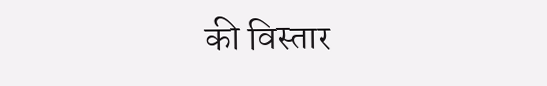की विस्तार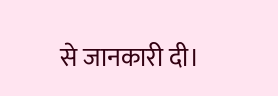से जानकारी दी।